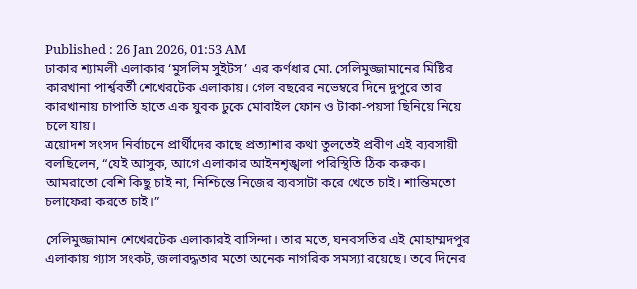Published : 26 Jan 2026, 01:53 AM
ঢাকার শ্যামলী এলাকার ‘মুসলিম সুইটস’ এর কর্ণধার মো. সেলিমুজ্জামানের মিষ্টির কারখানা পার্শ্ববর্তী শেখেরটেক এলাকায়। গেল বছরের নভেম্বরে দিনে দুপুরে তার কারখানায় চাপাতি হাতে এক যুবক ঢুকে মোবাইল ফোন ও টাকা-পয়সা ছিনিয়ে নিয়ে চলে যায়।
ত্রয়োদশ সংসদ নির্বাচনে প্রার্থীদের কাছে প্রত্যাশার কথা তুলতেই প্রবীণ এই ব্যবসায়ী বলছিলেন, “যেই আসুক, আগে এলাকার আইনশৃঙ্খলা পরিস্থিতি ঠিক করুক। আমরাতো বেশি কিছু চাই না, নিশ্চিন্তে নিজের ব্যবসাটা করে খেতে চাই। শান্তিমতো চলাফেরা করতে চাই।”

সেলিমুজ্জামান শেখেরটেক এলাকারই বাসিন্দা। তার মতে, ঘনবসতির এই মোহাম্মদপুর এলাকায় গ্যাস সংকট, জলাবদ্ধতার মতো অনেক নাগরিক সমস্যা রয়েছে। তবে দিনের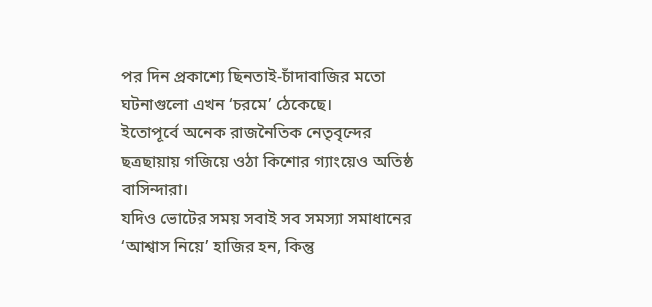পর দিন প্রকাশ্যে ছিনতাই-চাঁদাবাজির মতো ঘটনাগুলো এখন ‘চরমে’ ঠেকেছে।
ইতোপূর্বে অনেক রাজনৈতিক নেতৃবৃন্দের ছত্রছায়ায় গজিয়ে ওঠা কিশোর গ্যাংয়েও অতিষ্ঠ বাসিন্দারা।
যদিও ভোটের সময় সবাই সব সমস্যা সমাধানের ‘আশ্বাস নিয়ে’ হাজির হন, কিন্তু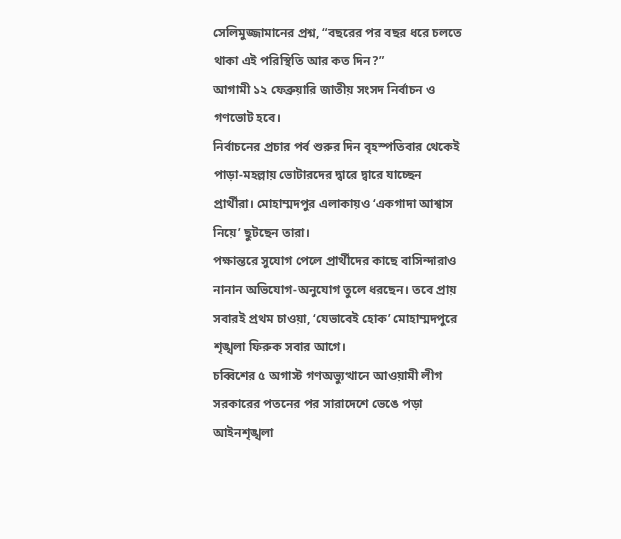সেলিমুজ্জামানের প্রশ্ন, “বছরের পর বছর ধরে চলতে থাকা এই পরিস্থিতি আর কত দিন?”
আগামী ১২ ফেব্রুয়ারি জাতীয় সংসদ নির্বাচন ও গণভোট হবে।
নির্বাচনের প্রচার পর্ব শুরুর দিন বৃহস্পতিবার থেকেই পাড়া-মহল্লায় ভোটারদের দ্বারে দ্বারে যাচ্ছেন প্রার্থীরা। মোহাম্মদপুর এলাকায়ও ‘একগাদা আশ্বাস নিয়ে’ ছুটছেন তারা।
পক্ষান্তরে সুযোগ পেলে প্রার্থীদের কাছে বাসিন্দারাও নানান অভিযোগ-অনুযোগ তুলে ধরছেন। তবে প্রায় সবারই প্রথম চাওয়া, ‘যেভাবেই হোক’ মোহাম্মদপুরে শৃঙ্খলা ফিরুক সবার আগে।
চব্বিশের ৫ অগাস্ট গণঅভ্যুত্থানে আওয়ামী লীগ সরকারের পতনের পর সারাদেশে ভেঙে পড়া আইনশৃঙ্খলা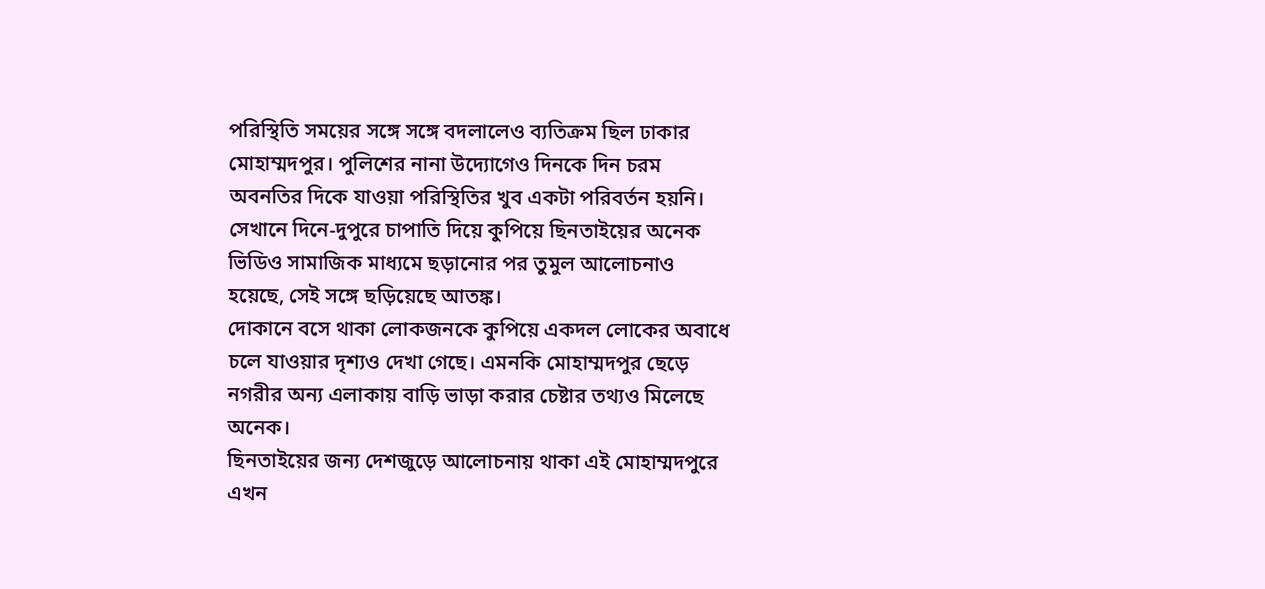পরিস্থিতি সময়ের সঙ্গে সঙ্গে বদলালেও ব্যতিক্রম ছিল ঢাকার মোহাম্মদপুর। পুলিশের নানা উদ্যোগেও দিনকে দিন চরম অবনতির দিকে যাওয়া পরিস্থিতির খুব একটা পরিবর্তন হয়নি।
সেখানে দিনে-দুপুরে চাপাতি দিয়ে কুপিয়ে ছিনতাইয়ের অনেক ভিডিও সামাজিক মাধ্যমে ছড়ানোর পর তুমুল আলোচনাও হয়েছে, সেই সঙ্গে ছড়িয়েছে আতঙ্ক।
দোকানে বসে থাকা লোকজনকে কুপিয়ে একদল লোকের অবাধে চলে যাওয়ার দৃশ্যও দেখা গেছে। এমনকি মোহাম্মদপুর ছেড়ে নগরীর অন্য এলাকায় বাড়ি ভাড়া করার চেষ্টার তথ্যও মিলেছে অনেক।
ছিনতাইয়ের জন্য দেশজুড়ে আলোচনায় থাকা এই মোহাম্মদপুরে এখন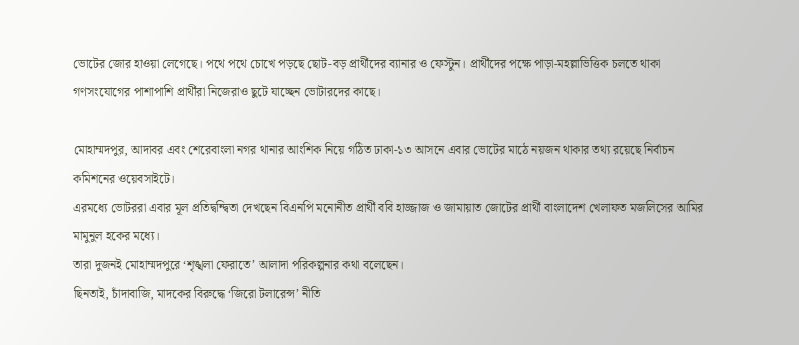ভোটের জোর হাওয়া লেগেছে। পথে পথে চোখে পড়ছে ছোট-বড় প্রার্থীদের ব্যানার ও ফেস্টুন। প্রার্থীদের পক্ষে পাড়া-মহল্লাভিত্তিক চলতে থাকা গণসংযোগের পাশাপাশি প্রার্থীরা নিজেরাও ছুটে যাচ্ছেন ভোটারদের কাছে।

মোহাম্মদপুর, আদাবর এবং শেরেবাংলা নগর থানার আংশিক নিয়ে গঠিত ঢাকা-১৩ আসনে এবার ভোটের মাঠে নয়জন থাকার তথ্য রয়েছে নির্বাচন কমিশনের ওয়েবসাইটে।
এরমধ্যে ভোটররা এবার মূল প্রতিদ্বন্দ্বিতা দেখছেন বিএনপি মনোনীত প্রার্থী ববি হাজ্জাজ ও জামায়াত জোটের প্রার্থী বাংলাদেশ খেলাফত মজলিসের আমির মামুনুল হকের মধ্যে।
তারা দুজনই মোহাম্মদপুরে ‘শৃঙ্খলা ফেরাতে’ আলাদা পরিকল্পনার কথা বলেছেন।
ছিনতাই, চাঁদাবাজি, মাদকের বিরুদ্ধে ‘জিরো টলারেন্স’ নীতি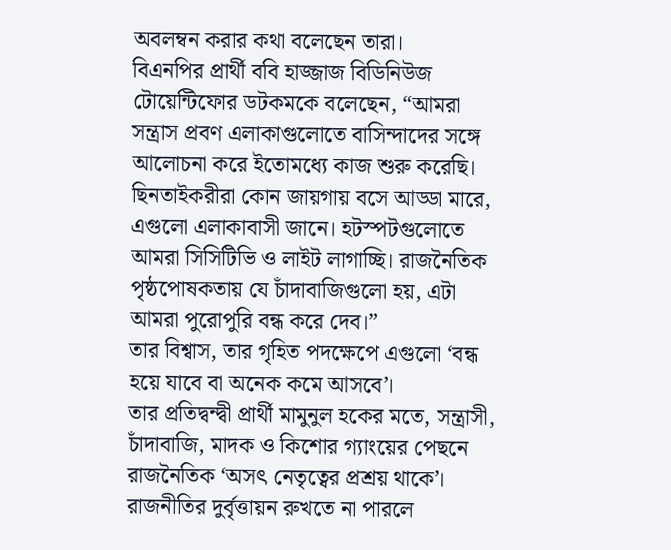অবলম্বন করার কথা বলেছেন তারা।
বিএনপির প্রার্থী ববি হাজ্জাজ বিডিনিউজ টোয়েন্টিফোর ডটকমকে বলেছেন, “আমরা সন্ত্রাস প্রবণ এলাকাগুলোতে বাসিন্দাদের সঙ্গে আলোচনা করে ইতোমধ্যে কাজ শুরু করেছি। ছিনতাইকরীরা কোন জায়গায় বসে আড্ডা মারে, এগুলো এলাকাবাসী জানে। হটস্পটগুলোতে আমরা সিসিটিভি ও লাইট লাগাচ্ছি। রাজনৈতিক পৃষ্ঠপোষকতায় যে চাঁদাবাজিগুলো হয়, এটা আমরা পুরোপুরি বন্ধ করে দেব।”
তার বিশ্বাস, তার গৃহিত পদক্ষেপে এগুলো ‘বন্ধ হয়ে যাবে বা অনেক কমে আসবে’।
তার প্রতিদ্বন্দ্বী প্রার্থী মামুনুল হকের মতে, সন্ত্রাসী, চাঁদাবাজি, মাদক ও কিশোর গ্যাংয়ের পেছনে রাজনৈতিক ‘অসৎ নেতৃত্বের প্রশ্রয় থাকে’। রাজনীতির দুর্বৃত্তায়ন রুখতে না পারলে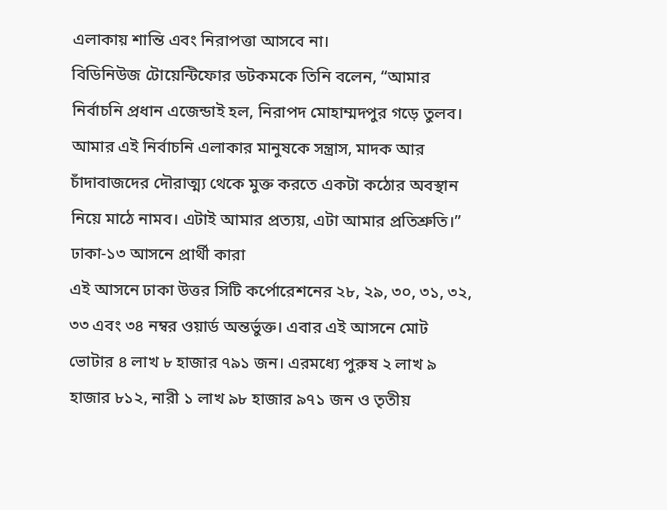এলাকায় শান্তি এবং নিরাপত্তা আসবে না।
বিডিনিউজ টোয়েন্টিফোর ডটকমকে তিনি বলেন, “আমার নির্বাচনি প্রধান এজেন্ডাই হল, নিরাপদ মোহাম্মদপুর গড়ে তুলব। আমার এই নির্বাচনি এলাকার মানুষকে সন্ত্রাস, মাদক আর চাঁদাবাজদের দৌরাত্ম্য থেকে মুক্ত করতে একটা কঠোর অবস্থান নিয়ে মাঠে নামব। এটাই আমার প্রত্যয়, এটা আমার প্রতিশ্রুতি।”
ঢাকা-১৩ আসনে প্রার্থী কারা
এই আসনে ঢাকা উত্তর সিটি কর্পোরেশনের ২৮, ২৯, ৩০, ৩১, ৩২, ৩৩ এবং ৩৪ নম্বর ওয়ার্ড অন্তর্ভুক্ত। এবার এই আসনে মোট ভোটার ৪ লাখ ৮ হাজার ৭৯১ জন। এরমধ্যে পুরুষ ২ লাখ ৯ হাজার ৮১২, নারী ১ লাখ ৯৮ হাজার ৯৭১ জন ও তৃতীয়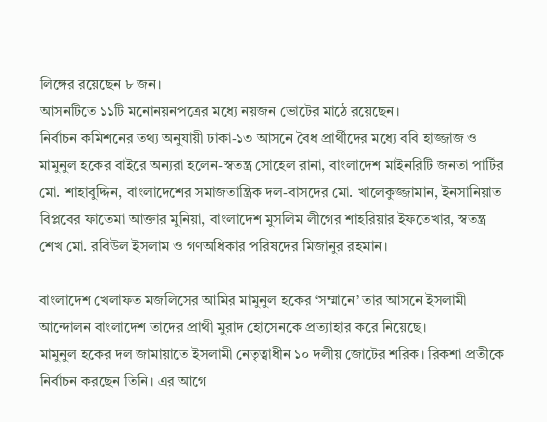লিঙ্গের রয়েছেন ৮ জন।
আসনটিতে ১১টি মনোনয়নপত্রের মধ্যে নয়জন ভোটের মাঠে রয়েছেন।
নির্বাচন কমিশনের তথ্য অনুযায়ী ঢাকা-১৩ আসনে বৈধ প্রার্থীদের মধ্যে ববি হাজ্জাজ ও মামুনুল হকের বাইরে অন্যরা হলেন-স্বতন্ত্র সোহেল রানা, বাংলাদেশ মাইনরিটি জনতা পার্টির মো. শাহাবুদ্দিন, বাংলাদেশের সমাজতান্ত্রিক দল-বাসদের মো. খালেকুজ্জামান, ইনসানিয়াত বিপ্লবের ফাতেমা আক্তার মুনিয়া, বাংলাদেশ মুসলিম লীগের শাহরিয়ার ইফতেখার, স্বতন্ত্র শেখ মো. রবিউল ইসলাম ও গণঅধিকার পরিষদের মিজানুর রহমান।

বাংলাদেশ খেলাফত মজলিসের আমির মামুনুল হকের ‘সম্মানে’ তার আসনে ইসলামী আন্দোলন বাংলাদেশ তাদের প্রাথী মুরাদ হোসেনকে প্রত্যাহার করে নিয়েছে।
মামুনুল হকের দল জামায়াতে ইসলামী নেতৃত্বাধীন ১০ দলীয় জোটের শরিক। রিকশা প্রতীকে নির্বাচন করছেন তিনি। এর আগে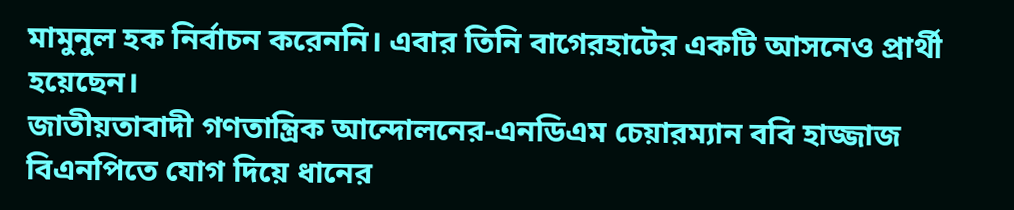মামুনুল হক নির্বাচন করেননি। এবার তিনি বাগেরহাটের একটি আসনেও প্রার্থী হয়েছেন।
জাতীয়তাবাদী গণতান্ত্রিক আন্দোলনের-এনডিএম চেয়ারম্যান ববি হাজ্জাজ বিএনপিতে যোগ দিয়ে ধানের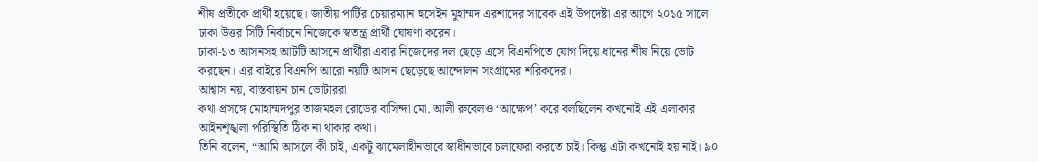শীষ প্রতীকে প্রার্থী হয়েছে। জাতীয় পার্টির চেয়ারম্যান হুসেইন মুহাম্মদ এরশাদের সাবেক এই উপদেষ্টা এর আগে ২০১৫ সালে ঢাকা উত্তর সিটি নির্বাচনে নিজেকে স্বতন্ত্র প্রার্থী ঘোষণা করেন।
ঢাকা-১৩ আসনসহ আটটি আসনে প্রার্থীরা এবার নিজেদের দল ছেড়ে এসে বিএনপিতে যোগ দিয়ে ধানের শীষ নিয়ে ভোট করছেন। এর বাইরে বিএনপি আরো নয়টি আসন ছেড়েছে আন্দোলন সংগ্রামের শরিকদের।
আশ্বাস নয়, বাস্তবায়ন চান ভোটাররা
কথা প্রসঙ্গে মোহাম্মদপুর তাজমহল রোডের বাসিন্দা মো. আলী রুবেলও ‘আক্ষেপ’ করে বলছিলেন কখনোই এই এলাকার আইনশৃঙ্খলা পরিস্থিতি ঠিক না থাকার কথা।
তিনি বলেন, “আমি আসলে কী চাই, একটু ঝামেলাহীনভাবে স্বাধীনভাবে চলাফেরা করতে চাই। কিন্তু এটা কখনোই হয় নাই। ৯০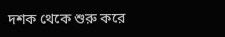দশক থেকে শুরু করে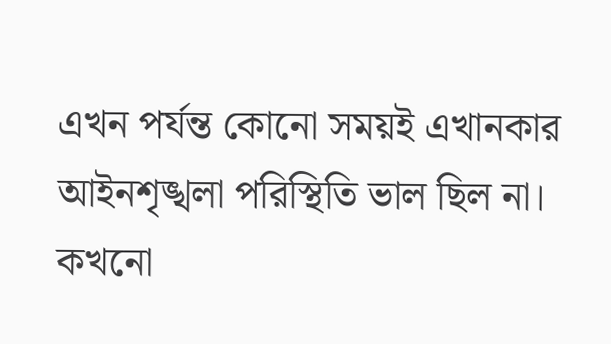এখন পর্যন্ত কোনো সময়ই এখানকার আইনশৃঙ্খলা পরিস্থিতি ভাল ছিল না। কখনো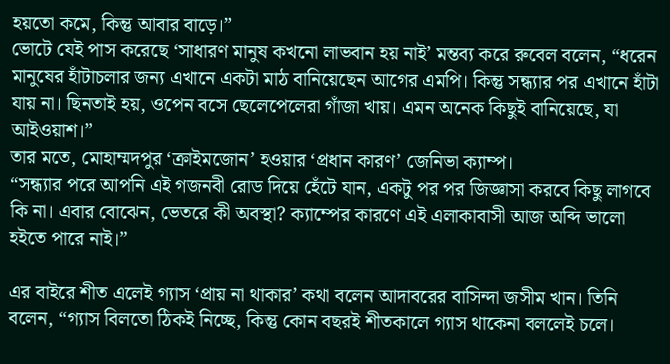হয়তো কমে, কিন্তু আবার বাড়ে।”
ভোটে যেই পাস করেছে ‘সাধারণ মানুষ কখনো লাভবান হয় নাই’ মন্তব্য করে রুবেল বলেন, “ধরেন মানুষের হাঁটাচলার জন্য এখানে একটা মাঠ বানিয়েছেন আগের এমপি। কিন্তু সন্ধ্যার পর এখানে হাঁটা যায় না। ছিনতাই হয়, ওপেন বসে ছেলেপেলেরা গাঁজা খায়। এমন অনেক কিছুই বানিয়েছে, যা আইওয়াশ।”
তার মতে, মোহাম্মদপুর ‘ক্রাইমজোন’ হওয়ার ‘প্রধান কারণ’ জেনিভা ক্যাম্প।
“সন্ধ্যার পরে আপনি এই গজনবী রোড দিয়ে হেঁটে যান, একটু পর পর জিজ্ঞাসা করবে কিছু লাগবে কি না। এবার বোঝেন, ভেতরে কী অবস্থা? ক্যাম্পের কারণে এই এলাকাবাসী আজ অব্দি ভালো হইতে পারে নাই।”

এর বাইরে শীত এলেই গ্যাস ‘প্রায় না থাকার’ কথা বলেন আদাবরের বাসিন্দা জসীম খান। তিনি বলেন, “গ্যাস বিলতো ঠিকই নিচ্ছে, কিন্তু কোন বছরই শীতকালে গ্যাস থাকেনা বললেই চলে।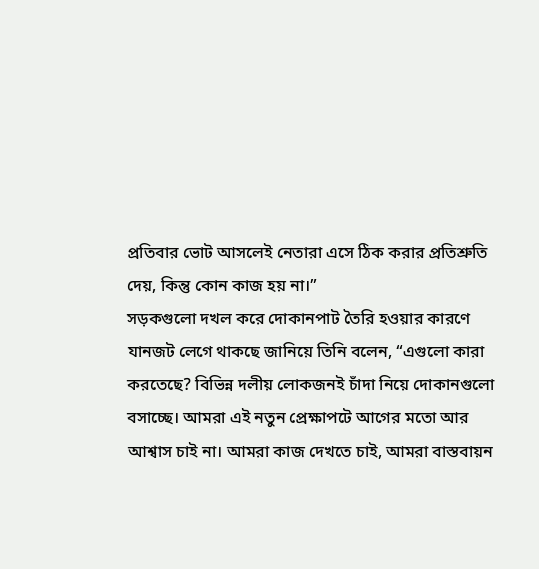প্রতিবার ভোট আসলেই নেতারা এসে ঠিক করার প্রতিশ্রুতি দেয়, কিন্তু কোন কাজ হয় না।”
সড়কগুলো দখল করে দোকানপাট তৈরি হওয়ার কারণে যানজট লেগে থাকছে জানিয়ে তিনি বলেন, “এগুলো কারা করতেছে? বিভিন্ন দলীয় লোকজনই চাঁদা নিয়ে দোকানগুলো বসাচ্ছে। আমরা এই নতুন প্রেক্ষাপটে আগের মতো আর আশ্বাস চাই না। আমরা কাজ দেখতে চাই, আমরা বাস্তবায়ন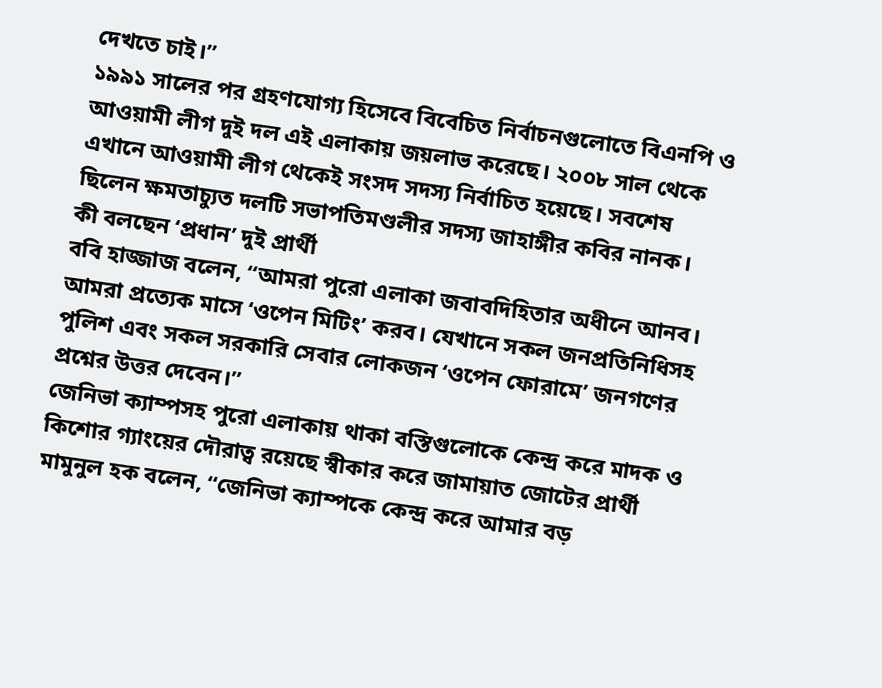দেখতে চাই।”
১৯৯১ সালের পর গ্রহণযোগ্য হিসেবে বিবেচিত নির্বাচনগুলোতে বিএনপি ও আওয়ামী লীগ দুই দল এই এলাকায় জয়লাভ করেছে। ২০০৮ সাল থেকে এখানে আওয়ামী লীগ থেকেই সংসদ সদস্য নির্বাচিত হয়েছে। সবশেষ ছিলেন ক্ষমতাচ্যুত দলটি সভাপতিমণ্ডলীর সদস্য জাহাঙ্গীর কবির নানক।
কী বলছেন ‘প্রধান’ দুই প্রার্থী
ববি হাজ্জাজ বলেন, “আমরা পুরো এলাকা জবাবদিহিতার অধীনে আনব। আমরা প্রত্যেক মাসে ‘ওপেন মিটিং’ করব। যেখানে সকল জনপ্রতিনিধিসহ পুলিশ এবং সকল সরকারি সেবার লোকজন ‘ওপেন ফোরামে’ জনগণের প্রশ্নের উত্তর দেবেন।”
জেনিভা ক্যাম্পসহ পুরো এলাকায় থাকা বস্তিগুলোকে কেন্দ্র করে মাদক ও কিশোর গ্যাংয়ের দৌরাত্ব রয়েছে স্বীকার করে জামায়াত জোটের প্রার্থী মামুনুল হক বলেন, “জেনিভা ক্যাম্পকে কেন্দ্র করে আমার বড়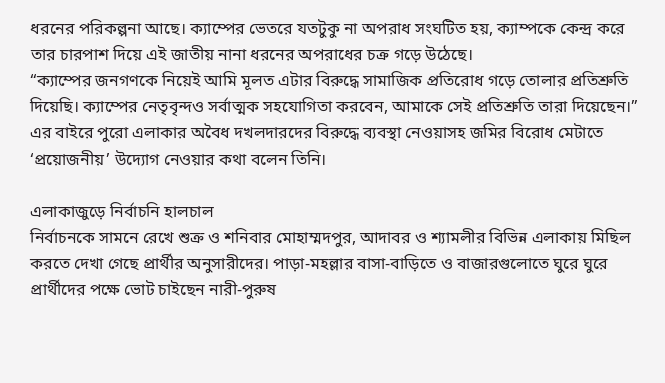ধরনের পরিকল্পনা আছে। ক্যাম্পের ভেতরে যতটুকু না অপরাধ সংঘটিত হয়, ক্যাম্পকে কেন্দ্র করে তার চারপাশ দিয়ে এই জাতীয় নানা ধরনের অপরাধের চক্র গড়ে উঠেছে।
“ক্যাম্পের জনগণকে নিয়েই আমি মূলত এটার বিরুদ্ধে সামাজিক প্রতিরোধ গড়ে তোলার প্রতিশ্রুতি দিয়েছি। ক্যাম্পের নেতৃবৃন্দও সর্বাত্মক সহযোগিতা করবেন, আমাকে সেই প্রতিশ্রুতি তারা দিয়েছেন।”
এর বাইরে পুরো এলাকার অবৈধ দখলদারদের বিরুদ্ধে ব্যবস্থা নেওয়াসহ জমির বিরোধ মেটাতে ‘প্রয়োজনীয়’ উদ্যোগ নেওয়ার কথা বলেন তিনি।

এলাকাজুড়ে নির্বাচনি হালচাল
নির্বাচনকে সামনে রেখে শুক্র ও শনিবার মোহাম্মদপুর, আদাবর ও শ্যামলীর বিভিন্ন এলাকায় মিছিল করতে দেখা গেছে প্রার্থীর অনুসারীদের। পাড়া-মহল্লার বাসা-বাড়িতে ও বাজারগুলোতে ঘুরে ঘুরে প্রার্থীদের পক্ষে ভোট চাইছেন নারী-পুরুষ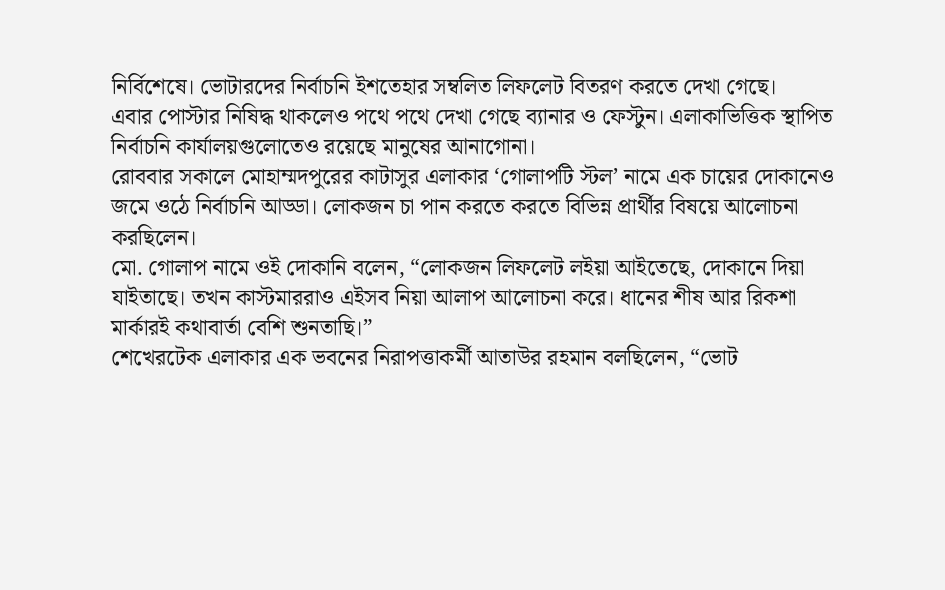নির্বিশেষে। ভোটারদের নির্বাচনি ইশতেহার সম্বলিত লিফলেট বিতরণ করতে দেখা গেছে।
এবার পোস্টার নিষিদ্ধ থাকলেও পথে পথে দেখা গেছে ব্যানার ও ফেস্টুন। এলাকাভিত্তিক স্থাপিত নির্বাচনি কার্যালয়গুলোতেও রয়েছে মানুষের আনাগোনা।
রোববার সকালে মোহাম্মদপুরের কাটাসুর এলাকার ‘গোলাপটি স্টল’ নামে এক চায়ের দোকানেও জমে ওঠে নির্বাচনি আড্ডা। লোকজন চা পান করতে করতে বিভিন্ন প্রার্থীর বিষয়ে আলোচনা করছিলেন।
মো. গোলাপ নামে ওই দোকানি বলেন, “লোকজন লিফলেট লইয়া আইতেছে, দোকানে দিয়া যাইতাছে। তখন কাস্টমাররাও এইসব নিয়া আলাপ আলোচনা করে। ধানের শীষ আর রিকশা মার্কারই কথাবার্তা বেশি শুনতাছি।”
শেখেরটেক এলাকার এক ভবনের নিরাপত্তাকর্মী আতাউর রহমান বলছিলেন, “ভোট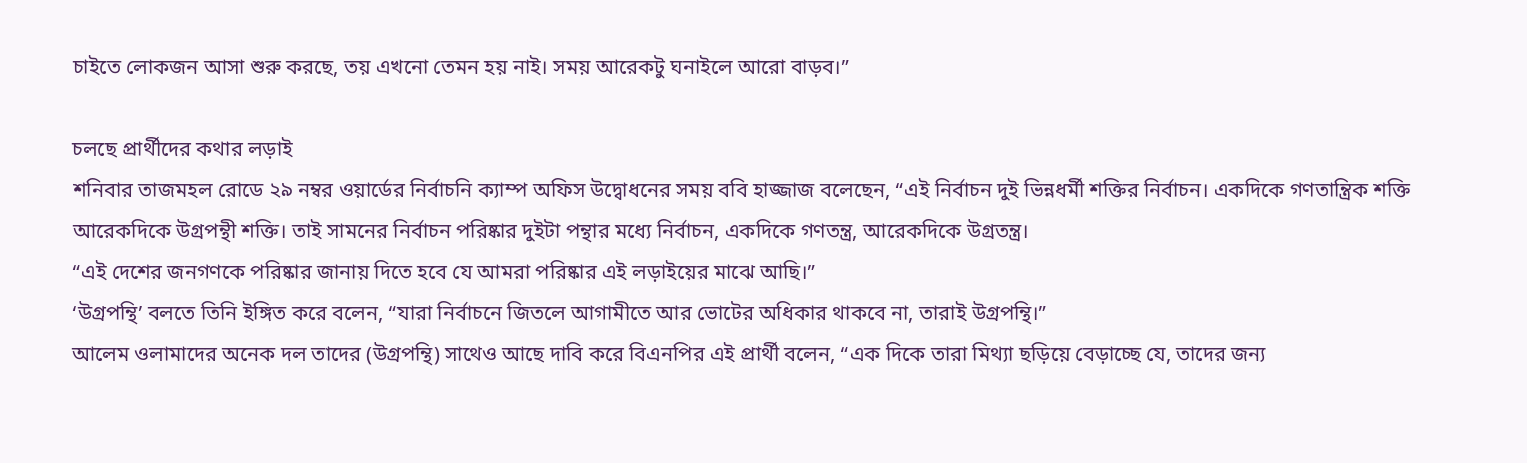চাইতে লোকজন আসা শুরু করছে, তয় এখনো তেমন হয় নাই। সময় আরেকটু ঘনাইলে আরো বাড়ব।”

চলছে প্রার্থীদের কথার লড়াই
শনিবার তাজমহল রোডে ২৯ নম্বর ওয়ার্ডের নির্বাচনি ক্যাম্প অফিস উদ্বোধনের সময় ববি হাজ্জাজ বলেছেন, “এই নির্বাচন দুই ভিন্নধর্মী শক্তির নির্বাচন। একদিকে গণতান্ত্রিক শক্তি আরেকদিকে উগ্রপন্থী শক্তি। তাই সামনের নির্বাচন পরিষ্কার দুইটা পন্থার মধ্যে নির্বাচন, একদিকে গণতন্ত্র, আরেকদিকে উগ্রতন্ত্র।
“এই দেশের জনগণকে পরিষ্কার জানায় দিতে হবে যে আমরা পরিষ্কার এই লড়াইয়ের মাঝে আছি।”
‘উগ্রপন্থি’ বলতে তিনি ইঙ্গিত করে বলেন, “যারা নির্বাচনে জিতলে আগামীতে আর ভোটের অধিকার থাকবে না, তারাই উগ্রপন্থি।”
আলেম ওলামাদের অনেক দল তাদের (উগ্রপন্থি) সাথেও আছে দাবি করে বিএনপির এই প্রার্থী বলেন, “এক দিকে তারা মিথ্যা ছড়িয়ে বেড়াচ্ছে যে, তাদের জন্য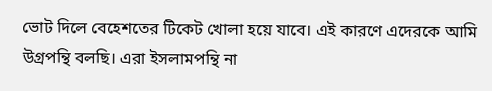ভোট দিলে বেহেশতের টিকেট খোলা হয়ে যাবে। এই কারণে এদেরকে আমি উগ্রপন্থি বলছি। এরা ইসলামপন্থি না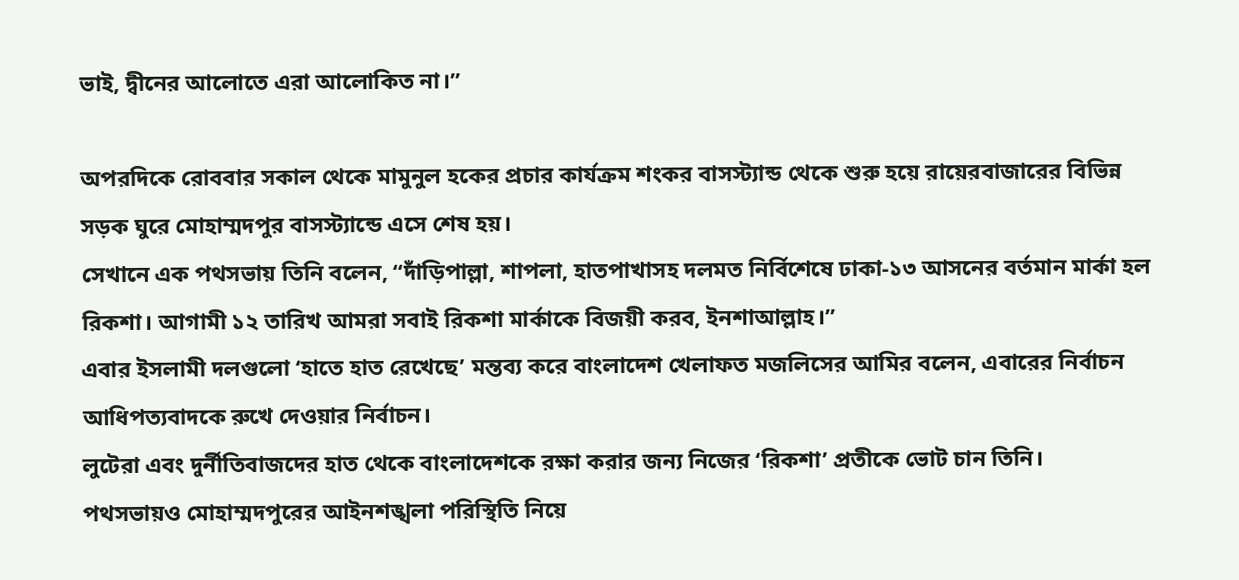ভাই, দ্বীনের আলোতে এরা আলোকিত না।”

অপরদিকে রোববার সকাল থেকে মামুনুল হকের প্রচার কার্যক্রম শংকর বাসস্ট্যান্ড থেকে শুরু হয়ে রায়েরবাজারের বিভিন্ন সড়ক ঘুরে মোহাম্মদপুর বাসস্ট্যান্ডে এসে শেষ হয়।
সেখানে এক পথসভায় তিনি বলেন, “দাঁড়িপাল্লা, শাপলা, হাতপাখাসহ দলমত নির্বিশেষে ঢাকা-১৩ আসনের বর্তমান মার্কা হল রিকশা। আগামী ১২ তারিখ আমরা সবাই রিকশা মার্কাকে বিজয়ী করব, ইনশাআল্লাহ।”
এবার ইসলামী দলগুলো ‘হাতে হাত রেখেছে’ মন্তব্য করে বাংলাদেশ খেলাফত মজলিসের আমির বলেন, এবারের নির্বাচন আধিপত্যবাদকে রুখে দেওয়ার নির্বাচন।
লুটেরা এবং দুর্নীতিবাজদের হাত থেকে বাংলাদেশকে রক্ষা করার জন্য নিজের ‘রিকশা’ প্রতীকে ভোট চান তিনি।
পথসভায়ও মোহাম্মদপুরের আইনশঙ্খলা পরিস্থিতি নিয়ে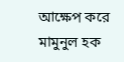আক্ষেপ করে মামুনুল হক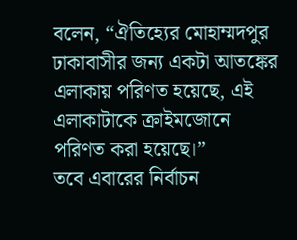বলেন, “ঐতিহ্যের মোহাম্মদপুর ঢাকাবাসীর জন্য একটা আতঙ্কের এলাকায় পরিণত হয়েছে, এই এলাকাটাকে ক্রাইমজোনে পরিণত করা হয়েছে।”
তবে এবারের নির্বাচন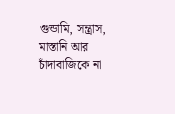গুন্ডামি, সন্ত্রাস, মাস্তানি আর চাঁদাবাজিকে না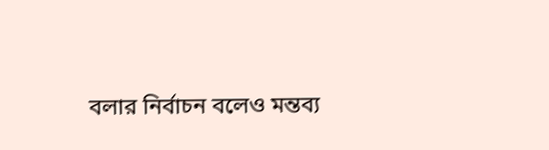বলার নির্বাচন বলেও মন্তব্য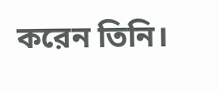করেন তিনি।